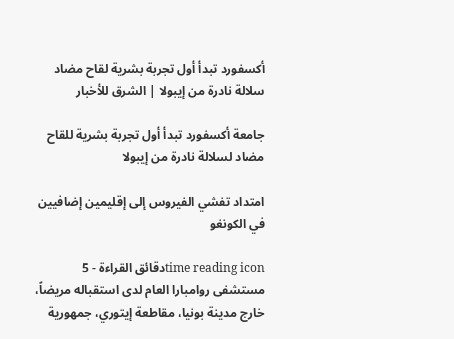أكسفورد تبدأ أول تجربة بشرية لقاح مضاد سلالة نادرة من إيبولا | الشرق للأخبار

جامعة أكسفورد تبدأ أول تجربة بشرية للقاح مضاد لسلالة نادرة من إيبولا

امتداد تفشي الفيروس إلى إقليمين إضافيين في الكونغو

time reading iconدقائق القراءة - 5
مستشفى روامبارا العام لدى استقباله مريضاً، خارج مدينة بونيا، مقاطعة إيتوري، جمهورية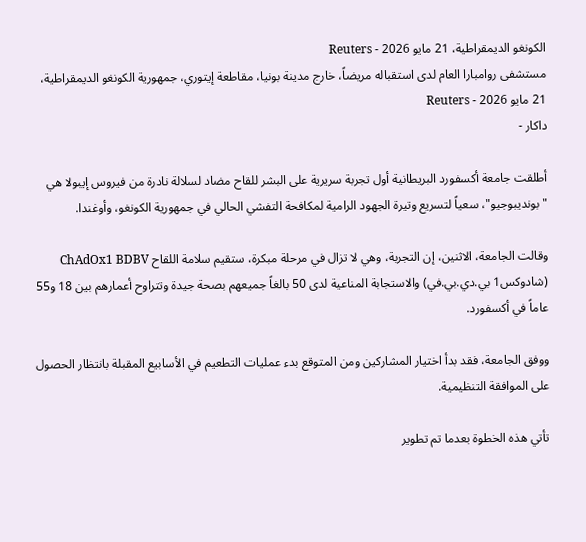الكونغو الديمقراطية، 21 مايو 2026 - Reuters
مستشفى روامبارا العام لدى استقباله مريضاً، خارج مدينة بونيا، مقاطعة إيتوري، جمهورية الكونغو الديمقراطية، 21 مايو 2026 - Reuters
داكار -

أطلقت جامعة أكسفورد البريطانية أول تجربة سريرية على البشر للقاح مضاد لسلالة نادرة من فيروس إيبولا هي "بونديبوجيو"، سعياً لتسريع وتيرة الجهود الرامية لمكافحة التفشي الحالي في جمهورية الكونغو، وأوغندا.

وقالت الجامعة، الاثنين، إن التجربة، وهي لا تزال في مرحلة مبكرة، ستقيم سلامة اللقاح ChAdOx1 BDBV (شادوكس1 بي.دي.بي.في) والاستجابة المناعية لدى 50 بالغاً جميعهم بصحة جيدة وتتراوح أعمارهم بين 18 و55 عاماً في أكسفورد.

ووفق الجامعة، فقد بدأ اختيار المشاركين ومن المتوقع بدء عمليات التطعيم في الأسابيع المقبلة بانتظار الحصول على الموافقة التنظيمية.

تأتي هذه الخطوة بعدما تم تطوير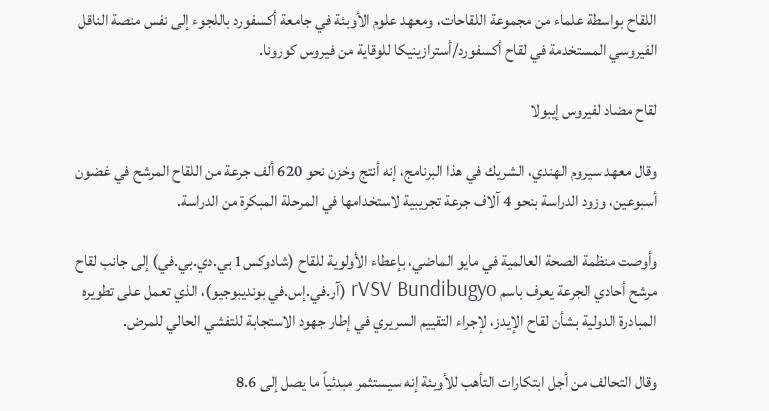اللقاح بواسطة علماء من مجموعة اللقاحات، ومعهد علوم الأوبئة في جامعة أكسفورد باللجوء إلى نفس منصة الناقل الفيروسي المستخدمة في لقاح أكسفورد/أسترازينيكا للوقاية من فيروس كورونا.

لقاح مضاد لفيروس إيبولا

وقال معهد سيروم الهندي، الشريك في هذا البرنامج، إنه أنتج وخزن نحو 620 ألف جرعة من اللقاح المرشح في غضون أسبوعين، وزود الدراسة بنحو 4 آلاف جرعة تجريبية لاستخدامها في المرحلة المبكرة من الدراسة.

وأوصت منظمة الصحة العالمية في مايو الماضي، بإعطاء الأولوية للقاح (شادوكس1 بي.دي.بي.في) إلى جانب لقاح مرشح أحادي الجرعة يعرف باسم rVSV Bundibugyo (آر.في.إس.في بونديبوجيو)، الذي تعمل على تطويره المبادرة الدولية بشأن لقاح الإيدز، لإجراء التقييم السريري في إطار جهود الاستجابة للتفشي الحالي للمرض.

وقال التحالف من أجل ابتكارات التأهب للأوبئة إنه سيستثمر مبدئياً ما يصل إلى 8.6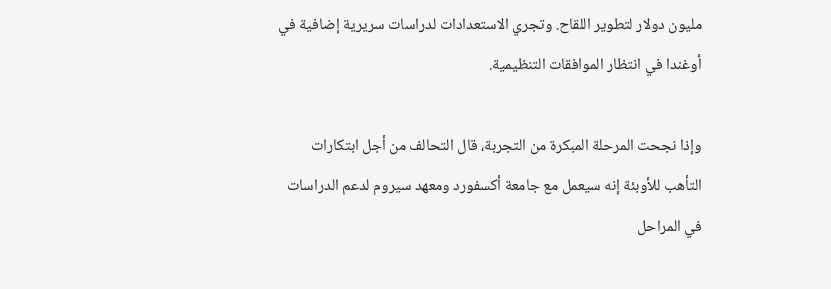مليون دولار لتطوير اللقاح. وتجري الاستعدادات لدراسات سريرية إضافية في أوغندا في انتظار الموافقات التنظيمية.

وإذا نجحت المرحلة المبكرة من التجربة، قال التحالف من أجل ابتكارات التأهب للأوبئة إنه سيعمل مع جامعة أكسفورد ومعهد سيروم لدعم الدراسات في المراحل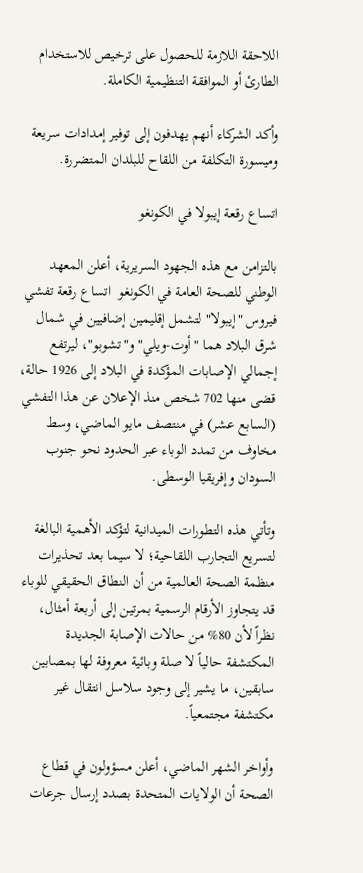اللاحقة اللازمة للحصول على ترخيص للاستخدام الطارئ أو الموافقة التنظيمية الكاملة.

وأكد الشركاء أنهم يهدفون إلى توفير إمدادات سريعة وميسورة التكلفة من اللقاح للبلدان المتضررة.

اتساع رقعة إيبولا في الكونغو

بالتزامن مع هذه الجهود السريرية، أعلن المعهد الوطني للصحة العامة في الكونغو  اتساع رقعة تفشي فيروس "إيبولا" لتشمل إقليمين إضافيين في شمال شرق البلاد هما "أوت-ويلي" و"تشوبو"، ليرتفع إجمالي الإصابات المؤكدة في البلاد إلى 1926 حالة، قضى منها 702 شخص منذ الإعلان عن هذا التفشي (السابع عشر) في منتصف مايو الماضي، وسط مخاوف من تمدد الوباء عبر الحدود نحو جنوب السودان وإفريقيا الوسطى.

وتأتي هذه التطورات الميدانية لتؤكد الأهمية البالغة لتسريع التجارب اللقاحية؛ لا سيما بعد تحذيرات منظمة الصحة العالمية من أن النطاق الحقيقي للوباء قد يتجاوز الأرقام الرسمية بمرتين إلى أربعة أمثال، نظراً لأن 80% من حالات الإصابة الجديدة المكتشفة حالياً لا صلة وبائية معروفة لها بمصابين سابقين، ما يشير إلى وجود سلاسل انتقال غير مكتشفة مجتمعياً.

وأواخر الشهر الماضي، أعلن مسؤولون في قطاع الصحة أن الولايات المتحدة بصدد إرسال جرعات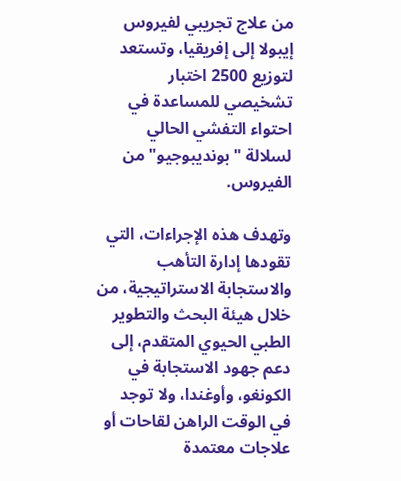من علاج تجريبي لفيروس إيبولا إلى إفريقيا، وتستعد لتوزيع 2500 اختبار تشخيصي للمساعدة في احتواء التفشي الحالي لسلالة ‌"بونديبوجيو" من الفيروس.

وتهدف هذه الإجراءات، التي تقودها إدارة التأهب والاستجابة الاستراتيجية، من خلال هيئة البحث والتطوير الطبي الحيوي المتقدم، إلى دعم جهود الاستجابة في الكونغو، وأوغندا، ولا توجد في الوقت الراهن لقاحات أو علاجات معتمدة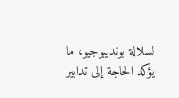لسلالة بونديبوجيو، ما يؤكد الحاجة إلى تدابير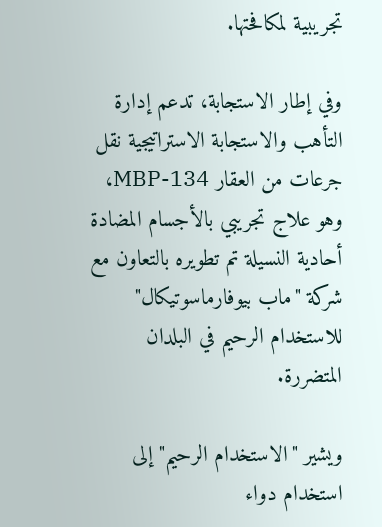تجريبية لمكافحتها.

وفي إطار الاستجابة، تدعم إدارة التأهب والاستجابة الاستراتيجية نقل جرعات من العقار MBP-134، وهو علاج تجريبي بالأجسام المضادة أحادية النسيلة تم تطويره بالتعاون مع شركة "ماب بيوفارماسوتيكال" للاستخدام الرحيم في البلدان المتضررة.

ويشير "الاستخدام الرحيم" إلى استخدام دواء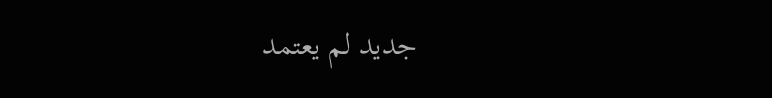جديد لم يعتمد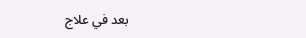بعد في علاج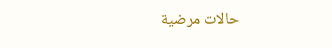حالات مرضية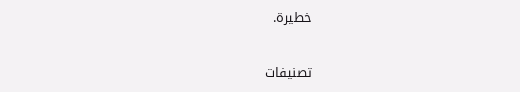خطيرة.

تصنيفات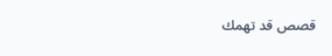قصص قد تهمك